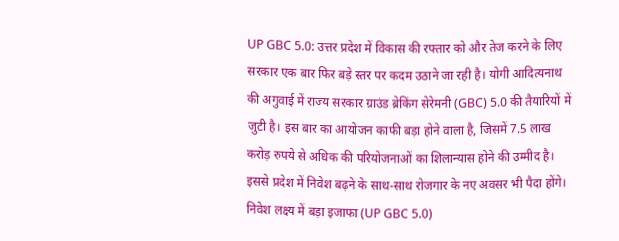UP GBC 5.0: उत्तर प्रदेश में विकास की रफ्तार को और तेज करने के लिए सरकार एक बार फिर बड़े स्तर पर कदम उठाने जा रही है। योगी आदित्यनाथ की अगुवाई में राज्य सरकार ग्राउंड ब्रेकिंग सेरेमनी (GBC) 5.0 की तैयारियों में जुटी है। इस बार का आयोजन काफी बड़ा होने वाला है, जिसमें 7.5 लाख करोड़ रुपये से अधिक की परियोजनाओं का शिलान्यास होने की उम्मीद है। इससे प्रदेश में निवेश बढ़ने के साथ-साथ रोजगार के नए अवसर भी पैदा होंगे।
निवेश लक्ष्य में बड़ा इजाफा (UP GBC 5.0)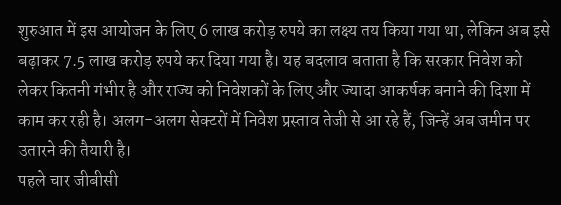शुरुआत में इस आयोजन के लिए 6 लाख करोड़ रुपये का लक्ष्य तय किया गया था, लेकिन अब इसे बढ़ाकर 7.5 लाख करोड़ रुपये कर दिया गया है। यह बदलाव बताता है कि सरकार निवेश को लेकर कितनी गंभीर है और राज्य को निवेशकों के लिए और ज्यादा आकर्षक बनाने की दिशा में काम कर रही है। अलग-अलग सेक्टरों में निवेश प्रस्ताव तेजी से आ रहे हैं, जिन्हें अब जमीन पर उतारने की तैयारी है।
पहले चार जीबीसी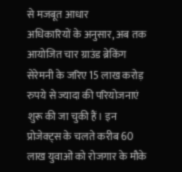से मजबूत आधार
अधिकारियों के अनुसार, अब तक आयोजित चार ग्राउंड ब्रेकिंग सेरेमनी के जरिए 15 लाख करोड़ रुपये से ज्यादा की परियोजनाएं शुरू की जा चुकी हैं। इन प्रोजेक्ट्स के चलते करीब 60 लाख युवाओं को रोजगार के मौके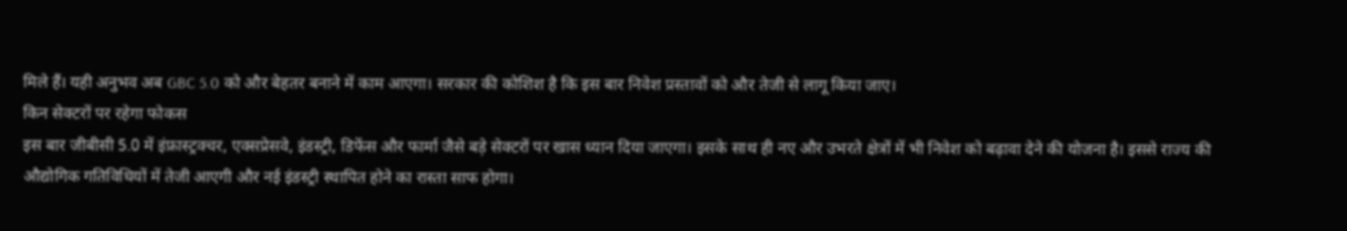मिले हैं। यही अनुभव अब GBC 5.0 को और बेहतर बनाने में काम आएगा। सरकार की कोशिश है कि इस बार निवेश प्रस्तावों को और तेजी से लागू किया जाए।
किन सेक्टरों पर रहेगा फोकस
इस बार जीबीसी 5.0 में इंफ्रास्ट्रक्चर, एक्सप्रेसवे, इंडस्ट्री, डिफेंस और फार्मा जैसे बड़े सेक्टरों पर खास ध्यान दिया जाएगा। इसके साथ ही नए और उभरते क्षेत्रों में भी निवेश को बढ़ावा देने की योजना है। इससे राज्य की औद्योगिक गतिविधियों में तेजी आएगी और नई इंडस्ट्री स्थापित होने का रास्ता साफ होगा।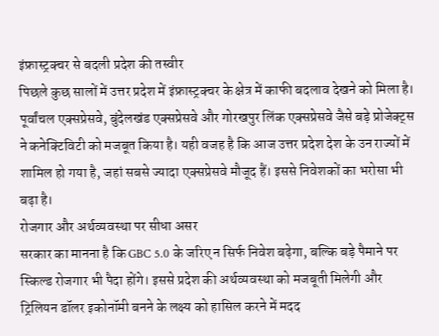इंफ्रास्ट्रक्चर से बदली प्रदेश की तस्वीर
पिछले कुछ सालों में उत्तर प्रदेश में इंफ्रास्ट्रक्चर के क्षेत्र में काफी बदलाव देखने को मिला है। पूर्वांचल एक्सप्रेसवे, बुंदेलखंड एक्सप्रेसवे और गोरखपुर लिंक एक्सप्रेसवे जैसे बड़े प्रोजेक्ट्स ने कनेक्टिविटी को मजबूत किया है। यही वजह है कि आज उत्तर प्रदेश देश के उन राज्यों में शामिल हो गया है, जहां सबसे ज्यादा एक्सप्रेसवे मौजूद हैं। इससे निवेशकों का भरोसा भी बढ़ा है।
रोजगार और अर्थव्यवस्था पर सीधा असर
सरकार का मानना है कि GBC 5.0 के जरिए न सिर्फ निवेश बढ़ेगा, बल्कि बड़े पैमाने पर स्किल्ड रोजगार भी पैदा होंगे। इससे प्रदेश की अर्थव्यवस्था को मजबूती मिलेगी और ट्रिलियन डॉलर इकोनॉमी बनने के लक्ष्य को हासिल करने में मदद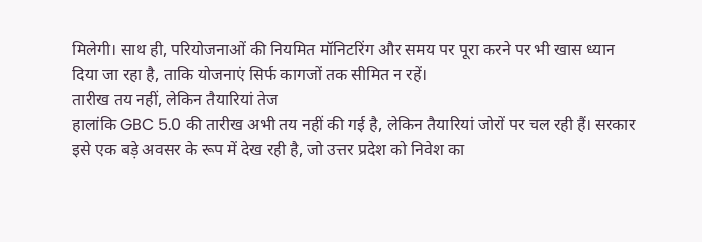मिलेगी। साथ ही, परियोजनाओं की नियमित मॉनिटरिंग और समय पर पूरा करने पर भी खास ध्यान दिया जा रहा है, ताकि योजनाएं सिर्फ कागजों तक सीमित न रहें।
तारीख तय नहीं, लेकिन तैयारियां तेज
हालांकि GBC 5.0 की तारीख अभी तय नहीं की गई है, लेकिन तैयारियां जोरों पर चल रही हैं। सरकार इसे एक बड़े अवसर के रूप में देख रही है, जो उत्तर प्रदेश को निवेश का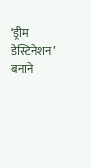‘ड्रीम डेस्टिनेशन’ बनाने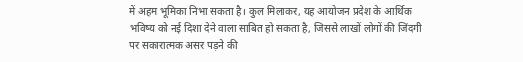में अहम भूमिका निभा सकता है। कुल मिलाकर, यह आयोजन प्रदेश के आर्थिक भविष्य को नई दिशा देने वाला साबित हो सकता है, जिससे लाखों लोगों की जिंदगी पर सकारात्मक असर पड़ने की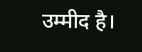उम्मीद है।